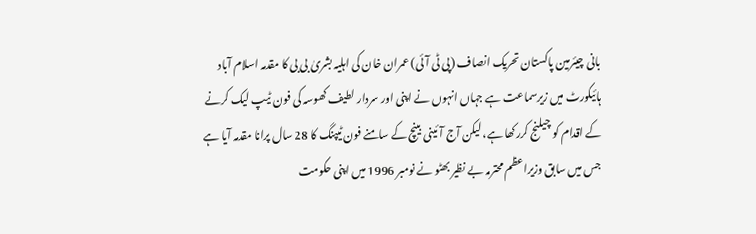بانی چیئرمین پاکستان تحریک انصاف (پی ٹی آئی) عمران خان کی اہلیہ بشریٰ بی بی کا مقدمہ اسلام آباد ہائیکورٹ میں زیرسماعت ہے جہاں انہوں نے اپنی اور سردار لطیف کھوسہ کی فون ٹیپ لیک کرنے کے اقدام کو چیلنج کررکھا ہے، لیکن آج آئینی بینچ کے سامنے فون ٹیپنگ کا 28 سال پرانا مقدمہ آیا ہے جس میں سابق وزیراعظم محترمہ بے نظیر بھٹو نے نومبر 1996 میں اپنی حکومت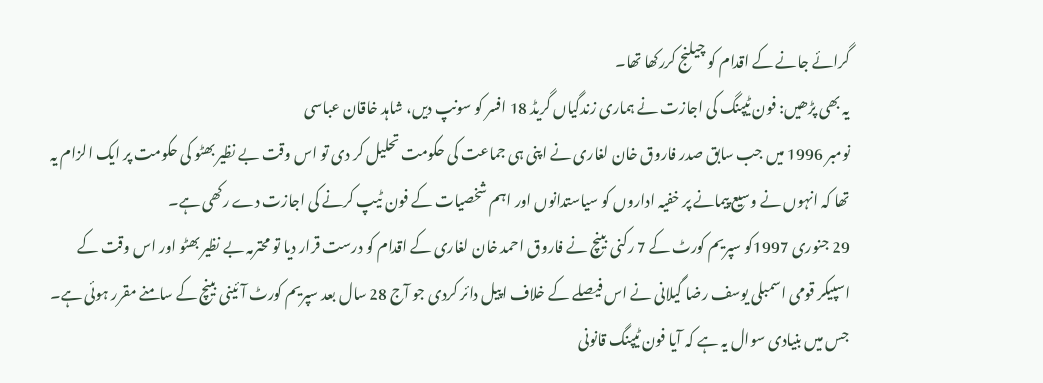گرائے جانے کے اقدام کو چیلنج کررکھا تھا۔
یہ بھی پڑھیں: فون ٹیپنگ کی اجازت نے ہماری زندگیاں گریڈ 18 افسر کو سونپ دیں، شاہد خاقان عباسی
نومبر 1996 میں جب سابق صدر فاروق خان لغاری نے اپنی ہی جماعت کی حکومت تحلیل کر دی تو اس وقت بے نظیر بھٹو کی حکومت پر ایک الزام یہ تھا کہ انہوں نے وسیع پیمانے پر خفیہ اداروں کو سیاستدانوں اور اہم شخصیات کے فون ٹیپ کرنے کی اجازت دے رکھی ہے۔
29 جنوری 1997کو سپریم کورٹ کے 7 رکنی بینچ نے فاروق احمد خان لغاری کے اقدام کو درست قرار دیا تو محترمہ بے نظیر بھٹو اور اس وقت کے اسپیکر قومی اسمبلی یوسف رضا گیلانی نے اس فیصلے کے خلاف اپیل دائر کردی جو آج 28 سال بعد سپریم کورٹ آئینی بینچ کے سامنے مقرر ہوئی ہے۔ جس میں بنیادی سوال یہ ہے کہ آیا فون ٹیپنگ قانونی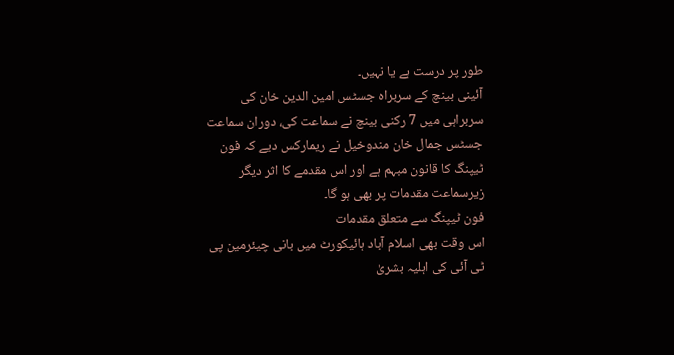طور پر درست ہے یا نہیں۔
آئینی بینچ کے سربراہ جسٹس امین الدین خان کی سربراہی میں 7 رکنی بینچ نے سماعت کی، دوران سماعت جسٹس جمال خان مندوخیل نے ریمارکس دیے کہ فون ٹیپنگ کا قانون مبہم ہے اور اس مقدمے کا اثر دیگر زیرسماعت مقدمات پر بھی ہو گا۔
فون ٹیپنگ سے متعلق مقدمات
اس وقت بھی اسلام آباد ہائیکورٹ میں بانی چیئرمین پی ٹی آئی کی اہلیہ بشریٰ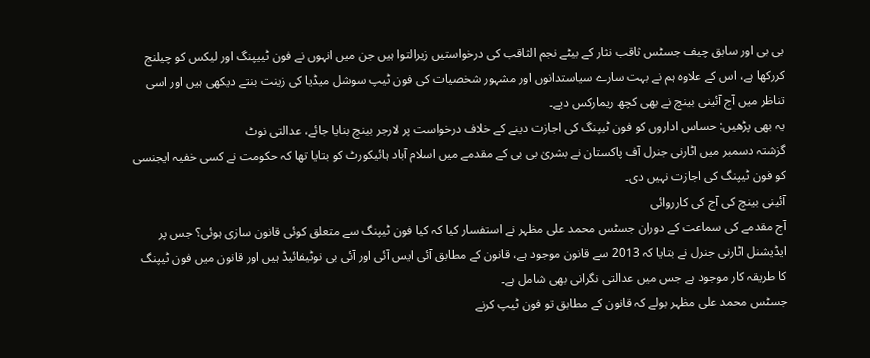بی بی اور سابق چیف جسٹس ثاقب نثار کے بیٹے نجم الثاقب کی درخواستیں زیرالتوا ہیں جن میں انہوں نے فون ٹییپنگ اور لیکس کو چیلنج کررکھا ہے، اس کے علاوہ ہم نے بہت سارے سیاستدانوں اور مشہور شخصیات کی فون ٹیپ سوشل میڈیا کی زینت بنتے دیکھی ہیں اور اسی تناظر میں آج آئینی بینچ نے بھی کچھ ریمارکس دیے۔
یہ بھی پڑھیں: حساس اداروں کو فون ٹیپنگ کی اجازت دینے کے خلاف درخواست پر لارجر بینچ بنایا جائے، عدالتی نوٹ
گزشتہ دسمبر میں اٹارنی جنرل آف پاکستان نے بشریٰ بی بی کے مقدمے میں اسلام آباد ہائیکورٹ کو بتایا تھا کہ حکومت نے کسی خفیہ ایجنسی کو فون ٹیپنگ کی اجازت نہیں دی۔
آئینی بینچ کی آج کی کارروائی
آج مقدمے کی سماعت کے دوران جسٹس محمد علی مظہر نے استفسار کیا کہ کیا فون ٹیپنگ سے متعلق کوئی قانون سازی ہوئی؟ جس پر ایڈیشنل اٹارنی جنرل نے بتایا کہ 2013 سے قانون موجود ہے، قانون کے مطابق آئی ایس آئی اور آئی بی نوٹیفائیڈ ہیں اور قانون میں فون ٹیپنگ کا طریقہ کار موجود ہے جس میں عدالتی نگرانی بھی شامل ہے۔
جسٹس محمد علی مظہر بولے کہ قانون کے مطابق تو فون ٹیپ کرنے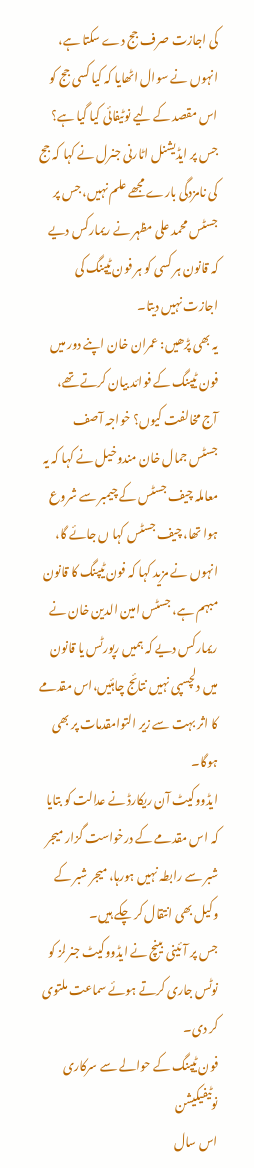کی اجازت صرف جج دے سکتا ہے، انہوں نے سوال اٹھایا کہ کیا کسی جج کو اس مقصد کے لیے نوٹیفائی کیا گیا ہے؟ جس پر ایڈیشنل اٹارنی جنرل نے کہا کہ جج کی نامزدگی بارے مجھے علم نہیں، جس پر جسٹس محمد علی مظہر نے ریمارکس دیے کہ قانون ہر کسی کو ہر فون ٹیپنگ کی اجازت نہیں دیتا۔
یہ بھی پڑھیں: عمران خان اپنے دور میں فون ٹیپنگ کے فوائد بیان کرتے تھے، آج مخالفت کیوں؟ خواجہ آصف
جسٹس جمال خان مندوخیل نے کہا کہ یہ معاملہ چیف جسٹس کے چیمبر سے شروع ہوا تھا، چیف جسٹس کہا ں جائے گا، انہوں نے مزید کہا کہ فون ٹیپنگ کا قانون مبہم ہے، جسٹس امین الدین خان نے ریمارکس دیے کہ ہمیں رپورٹس یا قانون میں دلچسپی نہیں نتائج چاہئیں،اس مقدمے کا اثر بہت سے زیر التوامقدمات پر بھی ہوگا۔
ایڈووکیٹ آن ریکارڈ نے عدالت کو بتایا کہ اس مقدمے کے درخواست گزار میجر شبر سے رابطہ نہیں ہورہا، میجر شبر کے وکیل بھی انتقال کر چکے ہیں۔
جس پر آئینی بینچ نے ایڈووکیٹ جنرلز کو نوٹس جاری کرتے ہوئے سماعت ملتوی کر دی۔
فون ٹیپنگ کے حوالے سے سرکاری نوٹیفیکیشن
اس سال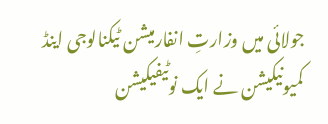جولائی میں وزارتِ انفارمیشن ٹیکنالوجی اینڈ کمیونیکیشن نے ایک نوٹیفیکیشن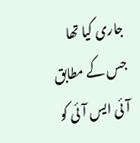جاری کیا تھا جس کے مطابق آئی ایس آئی کو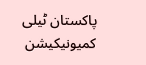پاکستان ٹیلی کمیونیکیشن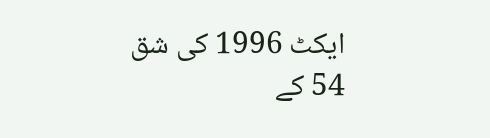ایکٹ 1996 کی شق 54 کے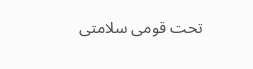تحت قومی سلامتی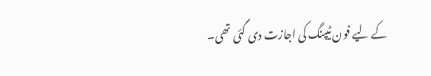کے لیے فون ٹیپنگ کی اجازت دی گئی تھی۔